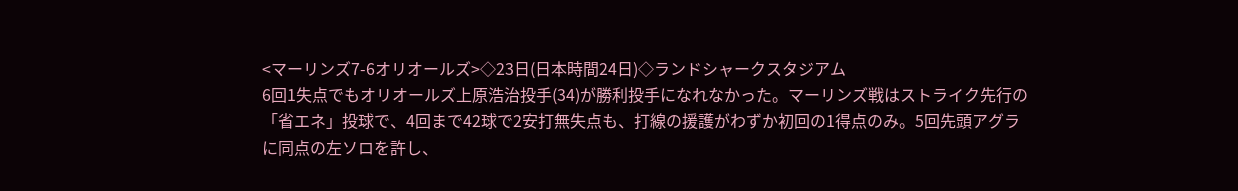<マーリンズ7-6オリオールズ>◇23日(日本時間24日)◇ランドシャークスタジアム
6回1失点でもオリオールズ上原浩治投手(34)が勝利投手になれなかった。マーリンズ戦はストライク先行の「省エネ」投球で、4回まで42球で2安打無失点も、打線の援護がわずか初回の1得点のみ。5回先頭アグラに同点の左ソロを許し、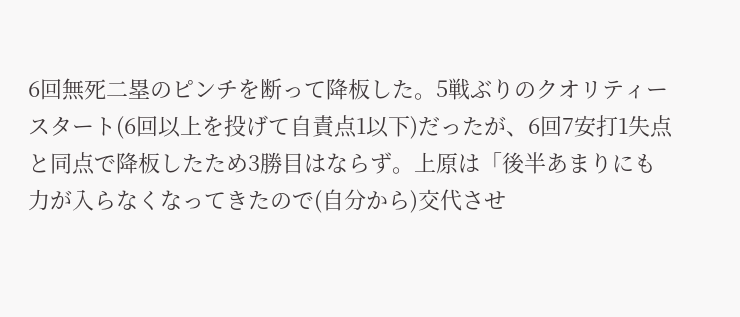6回無死二塁のピンチを断って降板した。5戦ぶりのクオリティースタート(6回以上を投げて自責点1以下)だったが、6回7安打1失点と同点で降板したため3勝目はならず。上原は「後半あまりにも力が入らなくなってきたので(自分から)交代させ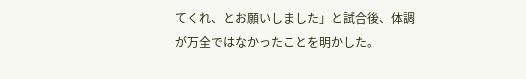てくれ、とお願いしました」と試合後、体調が万全ではなかったことを明かした。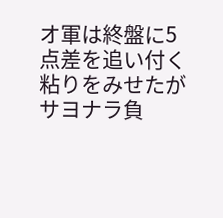オ軍は終盤に5点差を追い付く粘りをみせたがサヨナラ負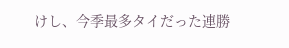けし、今季最多タイだった連勝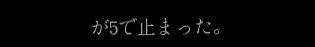が5で止まった。